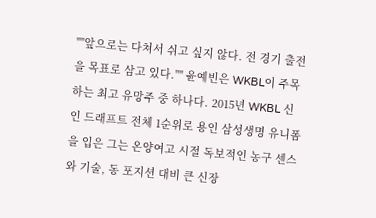""앞으로는 다쳐서 쉬고 싶지 않다. 전 경기 출전을 목표로 삼고 있다."" 윤예빈은 WKBL이 주목하는 최고 유망주 중 하나다. 2015년 WKBL 신인 드래프트 전체 1순위로 용인 삼성생명 유니폼을 입은 그는 온양여고 시절 독보적인 농구 센스와 기술, 동 포지션 대비 큰 신장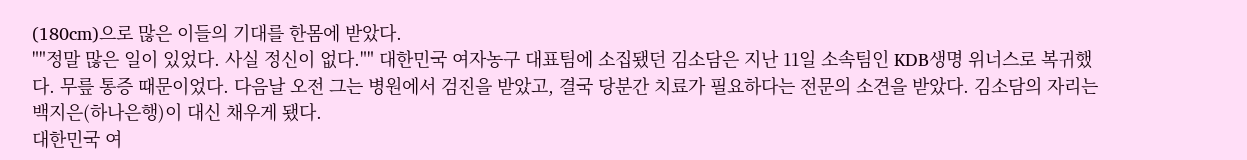(180cm)으로 많은 이들의 기대를 한몸에 받았다.
""정말 많은 일이 있었다. 사실 정신이 없다."" 대한민국 여자농구 대표팀에 소집됐던 김소담은 지난 11일 소속팀인 KDB생명 위너스로 복귀했다. 무릎 통증 때문이었다. 다음날 오전 그는 병원에서 검진을 받았고, 결국 당분간 치료가 필요하다는 전문의 소견을 받았다. 김소담의 자리는 백지은(하나은행)이 대신 채우게 됐다.
대한민국 여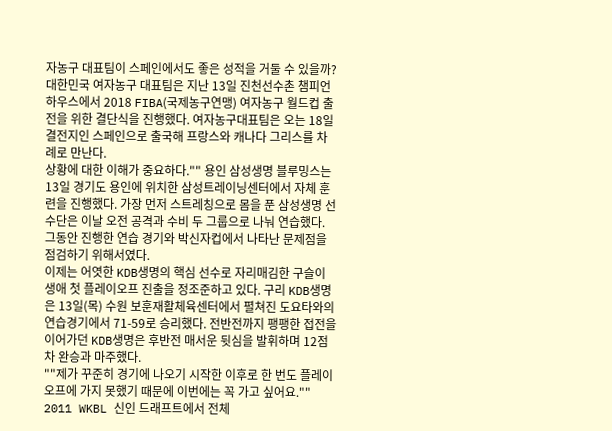자농구 대표팀이 스페인에서도 좋은 성적을 거둘 수 있을까? 대한민국 여자농구 대표팀은 지난 13일 진천선수촌 챔피언하우스에서 2018 FIBA(국제농구연맹) 여자농구 월드컵 출전을 위한 결단식을 진행했다. 여자농구대표팀은 오는 18일 결전지인 스페인으로 출국해 프랑스와 캐나다 그리스를 차례로 만난다.
상황에 대한 이해가 중요하다."" 용인 삼성생명 블루밍스는 13일 경기도 용인에 위치한 삼성트레이닝센터에서 자체 훈련을 진행했다. 가장 먼저 스트레칭으로 몸을 푼 삼성생명 선수단은 이날 오전 공격과 수비 두 그룹으로 나눠 연습했다. 그동안 진행한 연습 경기와 박신자컵에서 나타난 문제점을 점검하기 위해서였다.
이제는 어엿한 KDB생명의 핵심 선수로 자리매김한 구슬이 생애 첫 플레이오프 진출을 정조준하고 있다. 구리 KDB생명은 13일(목) 수원 보훈재활체육센터에서 펼쳐진 도요타와의 연습경기에서 71-59로 승리했다. 전반전까지 팽팽한 접전을 이어가던 KDB생명은 후반전 매서운 뒷심을 발휘하며 12점 차 완승과 마주했다.
""제가 꾸준히 경기에 나오기 시작한 이후로 한 번도 플레이오프에 가지 못했기 때문에 이번에는 꼭 가고 싶어요."" 2011 WKBL 신인 드래프트에서 전체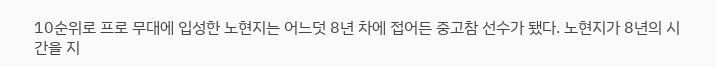10순위로 프로 무대에 입성한 노현지는 어느덧 8년 차에 접어든 중고참 선수가 됐다. 노현지가 8년의 시간을 지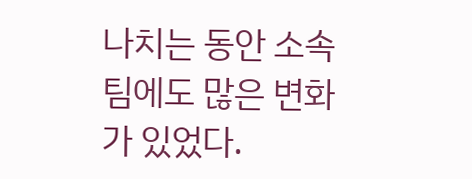나치는 동안 소속팀에도 많은 변화가 있었다.